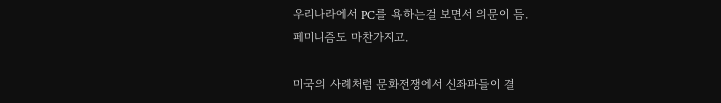우리나라에서 PC를 욕하는걸 보면서 의문이 듬.
페미니즘도 마찬가지고.

미국의 사례처럼 문화전쟁에서 신좌파들이 결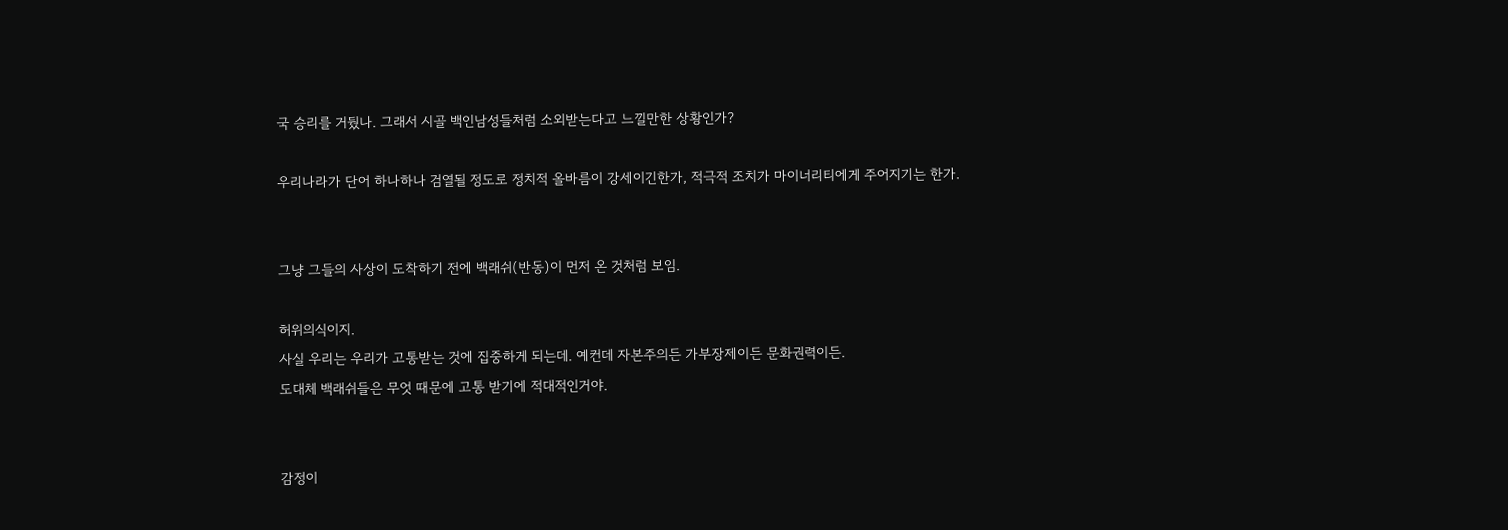국 승리를 거뒀나. 그래서 시골 백인남성들처럼 소외받는다고 느낄만한 상황인가?

우리나라가 단어 하나하나 검열될 정도로 정치적 올바름이 강세이긴한가, 적극적 조치가 마이너리티에게 주어지기는 한가.


그냥 그들의 사상이 도착하기 전에 백래쉬(반동)이 먼저 온 것처럼 보임.

허위의식이지.
사실 우리는 우리가 고통받는 것에 집중하게 되는데. 예컨데 자본주의든 가부장제이든 문화권력이든.
도대체 백래쉬들은 무엇 때문에 고통 받기에 적대적인거야.


감정이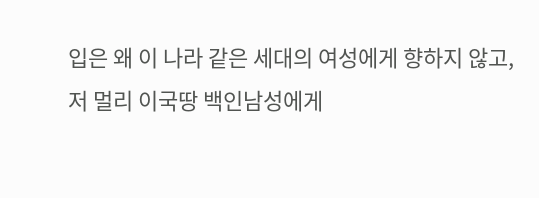입은 왜 이 나라 같은 세대의 여성에게 향하지 않고,
저 멀리 이국땅 백인남성에게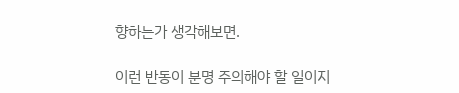향하는가 생각해보면.

이런 반동이 분명 주의해야 할 일이지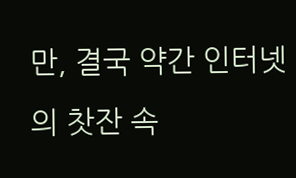만, 결국 약간 인터넷의 찻잔 속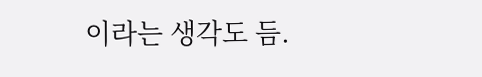이라는 생각도 듬.